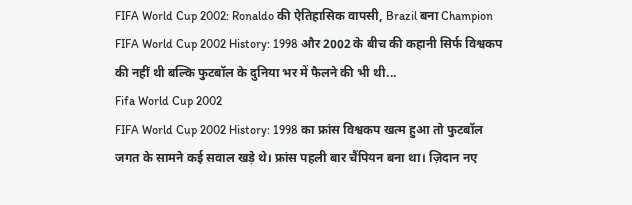FIFA World Cup 2002: Ronaldo की ऐतिहासिक वापसी, Brazil बना Champion
FIFA World Cup 2002 History: 1998 और 2002 के बीच की कहानी सिर्फ विश्वकप की नहीं थी बल्कि फुटबॉल के दुनिया भर में फैलने की भी थी...
Fifa World Cup 2002
FIFA World Cup 2002 History: 1998 का फ्रांस विश्वकप खत्म हुआ तो फुटबॉल जगत के सामने कई सवाल खड़े थे। फ्रांस पहली बार चैंपियन बना था। ज़िदान नए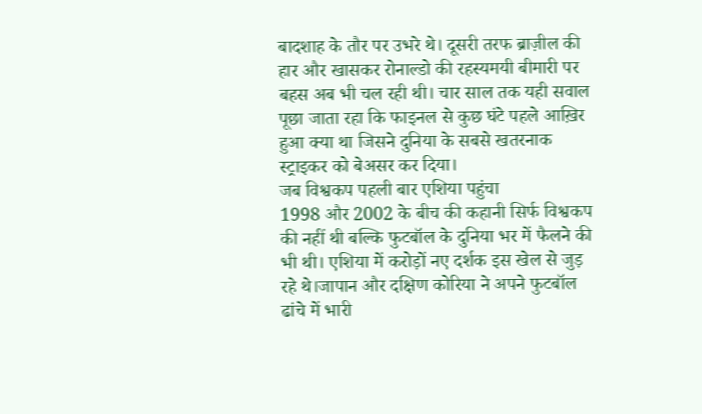बादशाह के तौर पर उभरे थे। दूसरी तरफ ब्राज़ील की हार और खासकर रोनाल्डो की रहस्यमयी बीमारी पर बहस अब भी चल रही थी। चार साल तक यही सवाल पूछा जाता रहा कि फाइनल से कुछ घंटे पहले आख़िर हुआ क्या था जिसने दुनिया के सबसे खतरनाक स्ट्राइकर को बेअसर कर दिया।
जब विश्वकप पहली बार एशिया पहुंचा
1998 और 2002 के बीच की कहानी सिर्फ विश्वकप की नहीं थी बल्कि फुटबॉल के दुनिया भर में फैलने की भी थी। एशिया में करोड़ों नए दर्शक इस खेल से जुड़ रहे थे।जापान और दक्षिण कोरिया ने अपने फुटबॉल ढांचे में भारी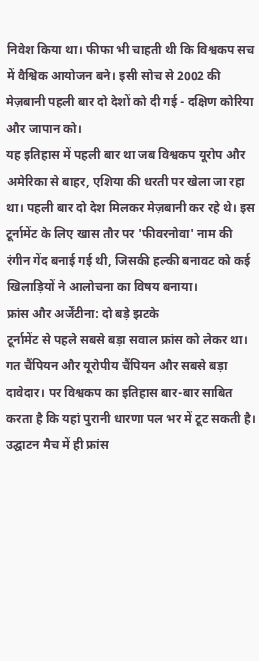निवेश किया था। फीफा भी चाहती थी कि विश्वकप सच में वैश्विक आयोजन बने। इसी सोच से 2002 की मेज़बानी पहली बार दो देशों को दी गई - दक्षिण कोरिया और जापान को।
यह इतिहास में पहली बार था जब विश्वकप यूरोप और अमेरिका से बाहर, एशिया की धरती पर खेला जा रहा था। पहली बार दो देश मिलकर मेज़बानी कर रहे थे। इस टूर्नामेंट के लिए खास तौर पर 'फीवरनोवा' नाम की रंगीन गेंद बनाई गई थी, जिसकी हल्की बनावट को कई खिलाड़ियों ने आलोचना का विषय बनाया।
फ्रांस और अर्जेंटीना: दो बड़े झटके
टूर्नामेंट से पहले सबसे बड़ा सवाल फ्रांस को लेकर था। गत चैंपियन और यूरोपीय चैंपियन और सबसे बड़ा दावेदार। पर विश्वकप का इतिहास बार-बार साबित करता है कि यहां पुरानी धारणा पल भर में टूट सकती है।
उद्घाटन मैच में ही फ्रांस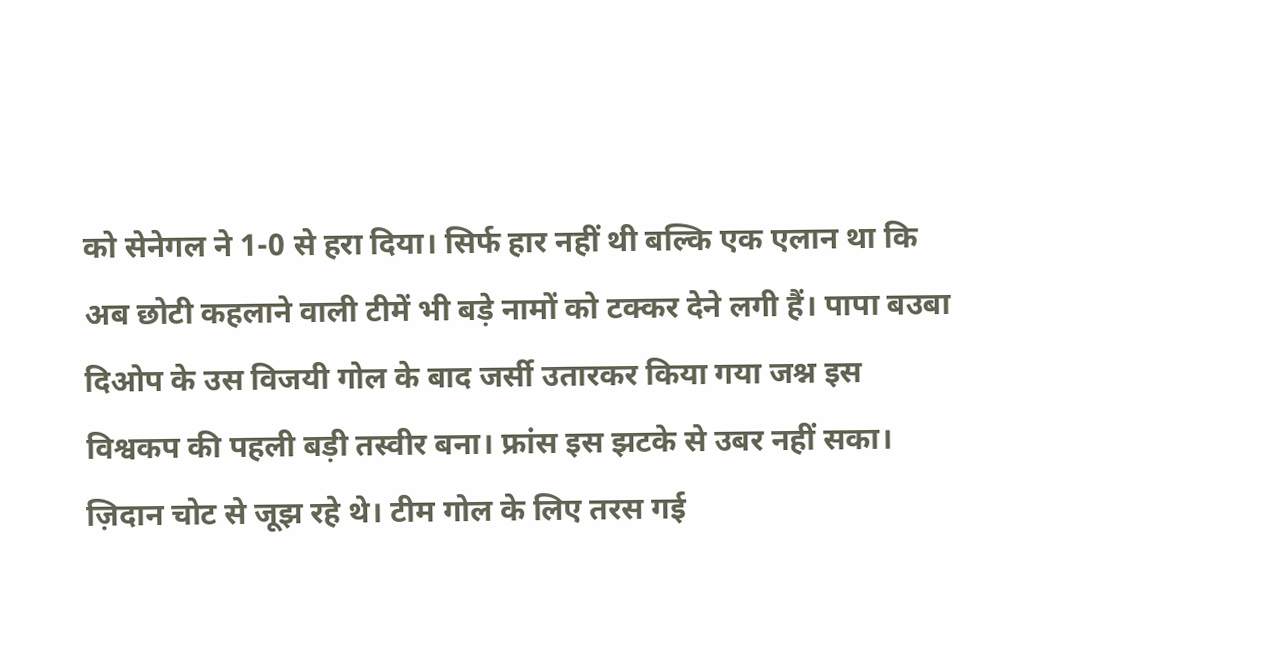को सेनेगल ने 1-0 से हरा दिया। सिर्फ हार नहीं थी बल्कि एक एलान था कि अब छोटी कहलाने वाली टीमें भी बड़े नामों को टक्कर देने लगी हैं। पापा बउबा दिओप के उस विजयी गोल के बाद जर्सी उतारकर किया गया जश्न इस विश्वकप की पहली बड़ी तस्वीर बना। फ्रांस इस झटके से उबर नहीं सका। ज़िदान चोट से जूझ रहे थे। टीम गोल के लिए तरस गई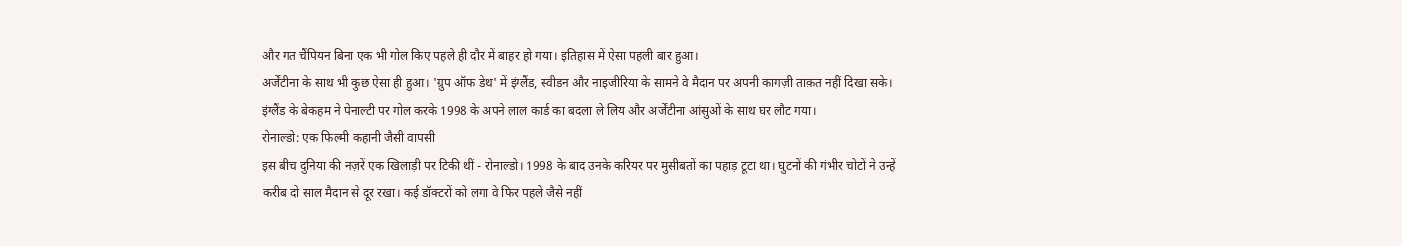और गत चैंपियन बिना एक भी गोल किए पहले ही दौर में बाहर हो गया। इतिहास में ऐसा पहली बार हुआ।
अर्जेंटीना के साथ भी कुछ ऐसा ही हुआ। 'ग्रुप ऑफ डेथ' में इंग्लैंड, स्वीडन और नाइजीरिया के सामने वे मैदान पर अपनी कागज़ी ताक़त नहीं दिखा सके। इंग्लैंड के बेकहम ने पेनाल्टी पर गोल करके 1998 के अपने लाल कार्ड का बदला ले लिय और अर्जेंटीना आंसुओं के साथ घर लौट गया।
रोनाल्डो: एक फिल्मी कहानी जैसी वापसी
इस बीच दुनिया की नज़रें एक खिलाड़ी पर टिकी थीं - रोनाल्डो। 1998 के बाद उनके करियर पर मुसीबतों का पहाड़ टूटा था। घुटनों की गंभीर चोटों ने उन्हें करीब दो साल मैदान से दूर रखा। कई डॉक्टरों को लगा वे फिर पहले जैसे नहीं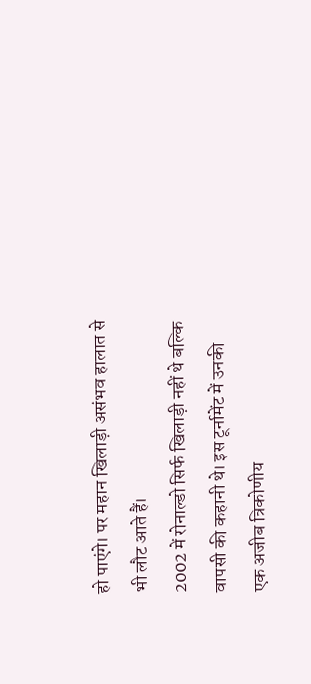हो पाएंगे। पर महान खिलाड़ी असंभव हालात से भी लौट आते हैं।
2002 में रोनाल्डो सिर्फ खिलाड़ी नहीं थे बल्कि वापसी की कहानी थे। इस टूर्नामेंट में उनकी एक अजीब त्रिकोणीय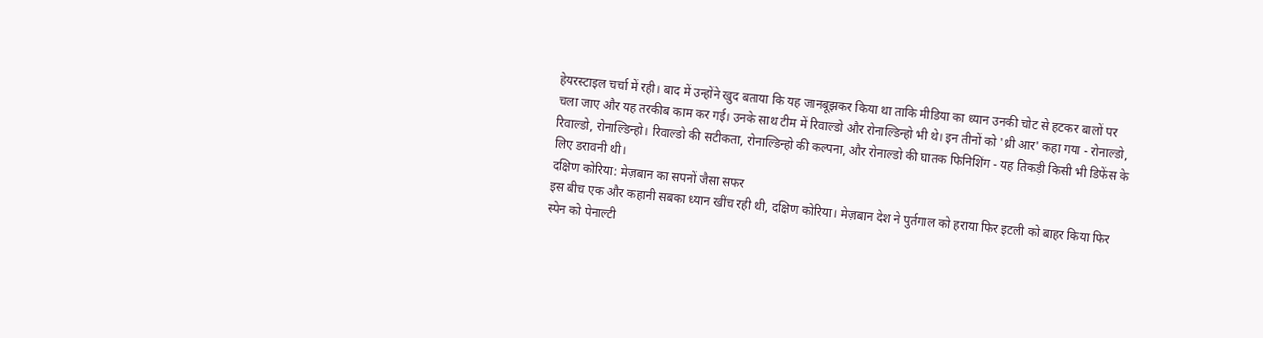हेयरस्टाइल चर्चा में रही। बाद में उन्होंने खुद बताया कि यह जानबूझकर किया था ताकि मीडिया का ध्यान उनकी चोट से हटकर बालों पर चला जाए और यह तरकीब काम कर गई। उनके साथ टीम में रिवाल्डो और रोनाल्डिन्हो भी थे। इन तीनों को 'थ्री आर' कहा गया - रोनाल्डो, रिवाल्डो, रोनाल्डिन्हो। रिवाल्डो की सटीकता, रोनाल्डिन्हो की कल्पना, और रोनाल्डो की घातक फिनिशिंग - यह तिकड़ी किसी भी डिफेंस के लिए डरावनी थी।
दक्षिण कोरिया: मेज़बान का सपनों जैसा सफर
इस बीच एक और कहानी सबका ध्यान खींच रही थी, दक्षिण कोरिया। मेज़बान देश ने पुर्तगाल को हराया फिर इटली को बाहर किया फिर स्पेन को पेनाल्टी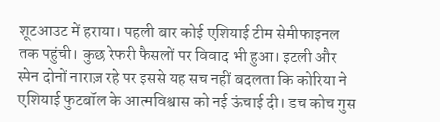शूटआउट में हराया। पहली बार कोई एशियाई टीम सेमीफाइनल तक पहुंची। कुछ रेफरी फैसलों पर विवाद भी हुआ। इटली और स्पेन दोनों नाराज़ रहे पर इससे यह सच नहीं बदलता कि कोरिया ने एशियाई फुटबॉल के आत्मविश्वास को नई ऊंचाई दी। डच कोच गुस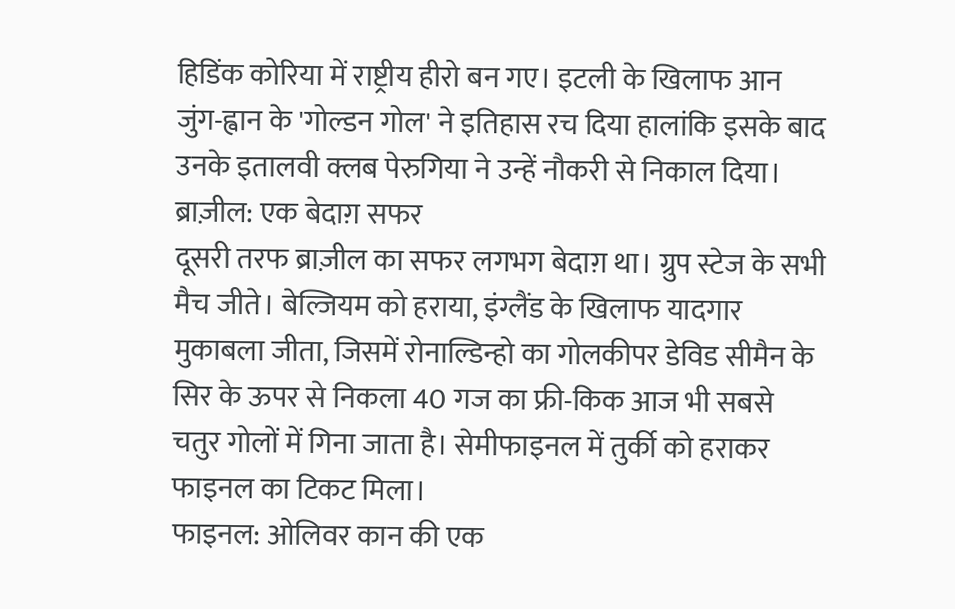हिडिंक कोरिया में राष्ट्रीय हीरो बन गए। इटली के खिलाफ आन जुंग-ह्वान के 'गोल्डन गोल' ने इतिहास रच दिया हालांकि इसके बाद उनके इतालवी क्लब पेरुगिया ने उन्हें नौकरी से निकाल दिया।
ब्राज़ील: एक बेदाग़ सफर
दूसरी तरफ ब्राज़ील का सफर लगभग बेदाग़ था। ग्रुप स्टेज के सभी मैच जीते। बेल्जियम को हराया, इंग्लैंड के खिलाफ यादगार मुकाबला जीता, जिसमें रोनाल्डिन्हो का गोलकीपर डेविड सीमैन के सिर के ऊपर से निकला 40 गज का फ्री-किक आज भी सबसे चतुर गोलों में गिना जाता है। सेमीफाइनल में तुर्की को हराकर फाइनल का टिकट मिला।
फाइनल: ओलिवर कान की एक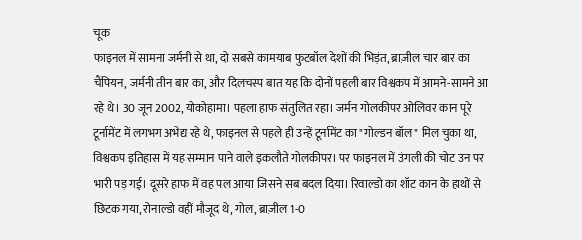चूक
फाइनल में सामना जर्मनी से था, दो सबसे कामयाब फुटबॉल देशों की भिड़ंत, ब्राज़ील चार बार का चैंपियन, जर्मनी तीन बार का, और दिलचस्प बात यह कि दोनों पहली बार विश्वकप में आमने-सामने आ रहे थे। 30 जून 2002, योकोहामा। पहला हाफ संतुलित रहा। जर्मन गोलकीपर ओलिवर कान पूरे टूर्नामेंट में लगभग अभेद्य रहे थे, फाइनल से पहले ही उन्हें टूर्नामेंट का "गोल्डन बॉल" मिल चुका था, विश्वकप इतिहास में यह सम्मान पाने वाले इकलौते गोलकीपर। पर फाइनल में उंगली की चोट उन पर भारी पड़ गई। दूसरे हाफ में वह पल आया जिसने सब बदल दिया। रिवाल्डो का शॉट कान के हाथों से छिटक गया, रोनाल्डो वहीं मौजूद थे, गोल, ब्राज़ील 1-0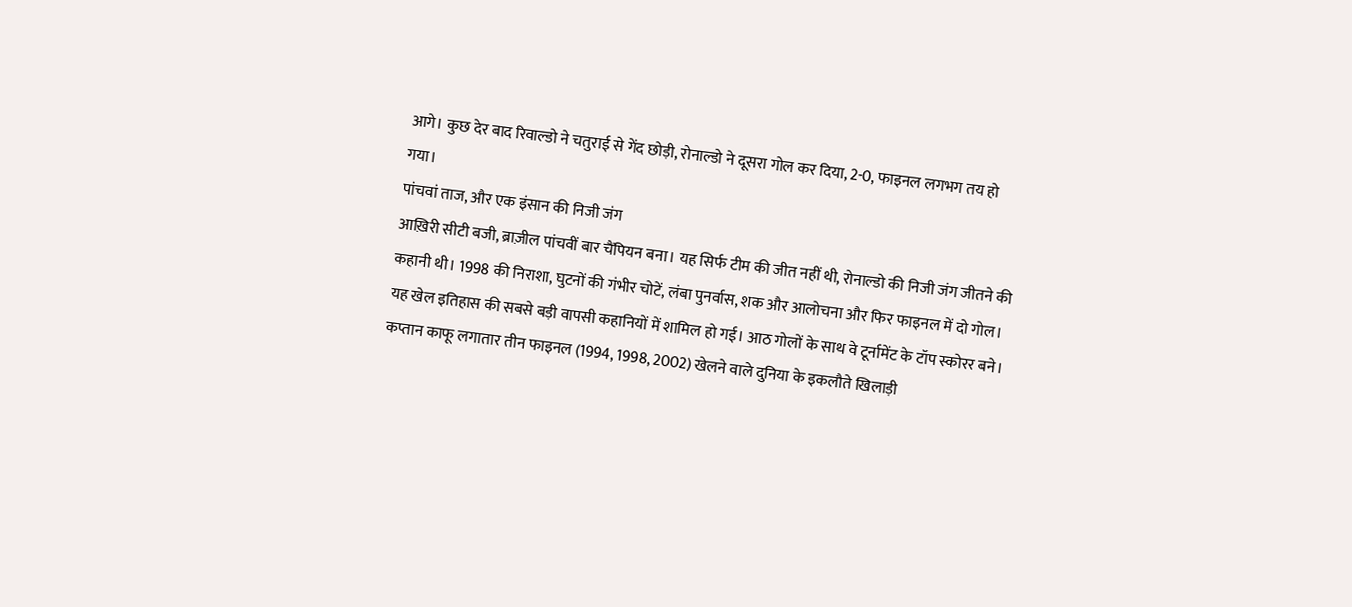आगे। कुछ देर बाद रिवाल्डो ने चतुराई से गेंद छोड़ी, रोनाल्डो ने दूसरा गोल कर दिया, 2-0, फाइनल लगभग तय हो गया।
पांचवां ताज, और एक इंसान की निजी जंग
आख़िरी सीटी बजी, ब्राज़ील पांचवीं बार चैंपियन बना। यह सिर्फ टीम की जीत नहीं थी, रोनाल्डो की निजी जंग जीतने की कहानी थी। 1998 की निराशा, घुटनों की गंभीर चोटें, लंबा पुनर्वास, शक और आलोचना और फिर फाइनल में दो गोल। यह खेल इतिहास की सबसे बड़ी वापसी कहानियों में शामिल हो गई। आठ गोलों के साथ वे टूर्नामेंट के टॉप स्कोरर बने। कप्तान काफू लगातार तीन फाइनल (1994, 1998, 2002) खेलने वाले दुनिया के इकलौते खिलाड़ी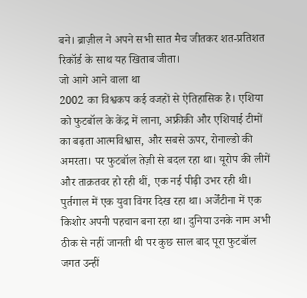बने। ब्राज़ील ने अपने सभी सात मैच जीतकर शत-प्रतिशत रिकॉर्ड के साथ यह खिताब जीता।
जो आगे आने वाला था
2002 का विश्वकप कई वजहों से ऐतिहासिक है। एशिया को फुटबॉल के केंद्र में लाना, अफ्रीकी और एशियाई टीमों का बढ़ता आत्मविश्वास, और सबसे ऊपर, रोनाल्डो की अमरता। पर फुटबॉल तेज़ी से बदल रहा था। यूरोप की लीगें और ताक़तवर हो रही थीं, एक नई पीढ़ी उभर रही थी। पुर्तगाल में एक युवा विंगर दिख रहा था। अर्जेंटीना में एक किशोर अपनी पहचान बना रहा था। दुनिया उनके नाम अभी ठीक से नहीं जानती थी पर कुछ साल बाद पूरा फुटबॉल जगत उन्हीं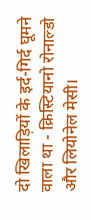दो खिलाड़ियों के इर्द-गिर्द घूमने वाला था - क्रिस्टियानो रोनाल्डो और लियोनेल मेसी।